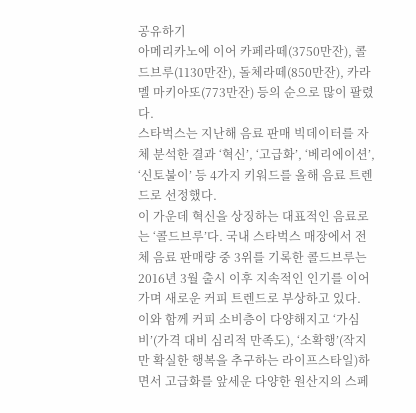공유하기
아메리카노에 이어 카페라떼(3750만잔), 콜드브루(1130만잔), 돌체라떼(850만잔), 카라멜 마키아또(773만잔) 등의 순으로 많이 팔렸다.
스타벅스는 지난해 음료 판매 빅데이터를 자체 분석한 결과 ‘혁신’, ‘고급화’, ‘베리에이션’, ‘신토불이’ 등 4가지 키워드를 올해 음료 트렌드로 선정했다.
이 가운데 혁신을 상징하는 대표적인 음료로는 ‘콜드브루’다. 국내 스타벅스 매장에서 전체 음료 판매량 중 3위를 기록한 콜드브루는 2016년 3월 출시 이후 지속적인 인기를 이어가며 새로운 커피 트렌드로 부상하고 있다.
이와 함께 커피 소비층이 다양해지고 ‘가심비’(가격 대비 심리적 만족도), ‘소확행’(작지만 확실한 행복을 추구하는 라이프스타일)하면서 고급화를 앞세운 다양한 원산지의 스페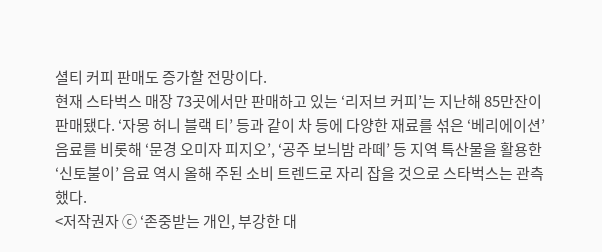셜티 커피 판매도 증가할 전망이다.
현재 스타벅스 매장 73곳에서만 판매하고 있는 ‘리저브 커피’는 지난해 85만잔이 판매됐다. ‘자몽 허니 블랙 티’ 등과 같이 차 등에 다양한 재료를 섞은 ‘베리에이션’ 음료를 비롯해 ‘문경 오미자 피지오’, ‘공주 보늬밤 라떼’ 등 지역 특산물을 활용한 ‘신토불이’ 음료 역시 올해 주된 소비 트렌드로 자리 잡을 것으로 스타벅스는 관측했다.
<저작권자 ⓒ ‘존중받는 개인, 부강한 대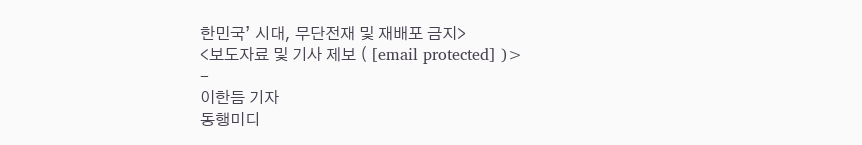한민국’ 시대, 무단전재 및 재배포 금지>
<보도자료 및 기사 제보 ( [email protected] )>
-
이한듬 기자
동행미디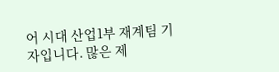어 시대 산업1부 재계팀 기자입니다. 많은 제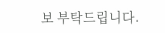보 부탁드립니다.